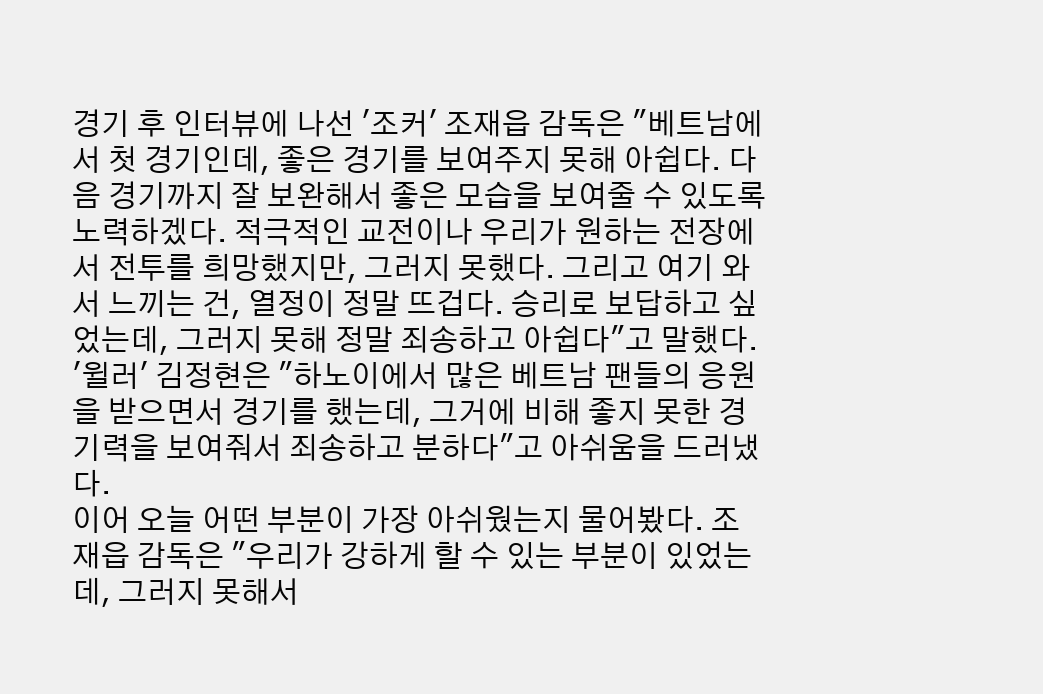경기 후 인터뷰에 나선 '조커' 조재읍 감독은 "베트남에서 첫 경기인데, 좋은 경기를 보여주지 못해 아쉽다. 다음 경기까지 잘 보완해서 좋은 모습을 보여줄 수 있도록 노력하겠다. 적극적인 교전이나 우리가 원하는 전장에서 전투를 희망했지만, 그러지 못했다. 그리고 여기 와서 느끼는 건, 열정이 정말 뜨겁다. 승리로 보답하고 싶었는데, 그러지 못해 정말 죄송하고 아쉽다"고 말했다.
'윌러' 김정현은 "하노이에서 많은 베트남 팬들의 응원을 받으면서 경기를 했는데, 그거에 비해 좋지 못한 경기력을 보여줘서 죄송하고 분하다"고 아쉬움을 드러냈다.
이어 오늘 어떤 부분이 가장 아쉬웠는지 물어봤다. 조재읍 감독은 "우리가 강하게 할 수 있는 부분이 있었는데, 그러지 못해서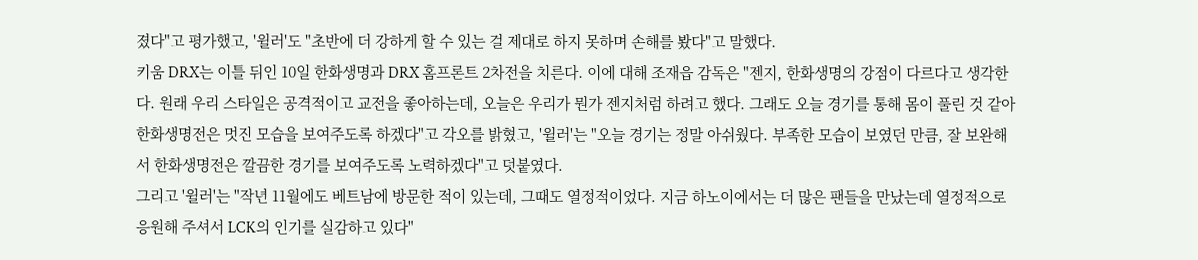졌다"고 평가했고, '윌러'도 "초반에 더 강하게 할 수 있는 걸 제대로 하지 못하며 손해를 봤다"고 말했다.
키움 DRX는 이틀 뒤인 10일 한화생명과 DRX 홈프론트 2차전을 치른다. 이에 대해 조재읍 감독은 "젠지, 한화생명의 강점이 다르다고 생각한다. 원래 우리 스타일은 공격적이고 교전을 좋아하는데, 오늘은 우리가 뭔가 젠지처럼 하려고 했다. 그래도 오늘 경기를 통해 몸이 풀린 것 같아 한화생명전은 멋진 모습을 보여주도록 하겠다"고 각오를 밝혔고, '윌러'는 "오늘 경기는 정말 아쉬웠다. 부족한 모습이 보였던 만큼, 잘 보완해서 한화생명전은 깔끔한 경기를 보여주도록 노력하겠다"고 덧붙였다.
그리고 '윌러'는 "작년 11월에도 베트남에 방문한 적이 있는데, 그때도 열정적이었다. 지금 하노이에서는 더 많은 팬들을 만났는데 열정적으로 응원해 주셔서 LCK의 인기를 실감하고 있다"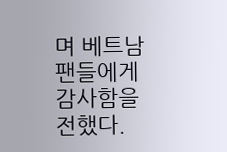며 베트남 팬들에게 감사함을 전했다.